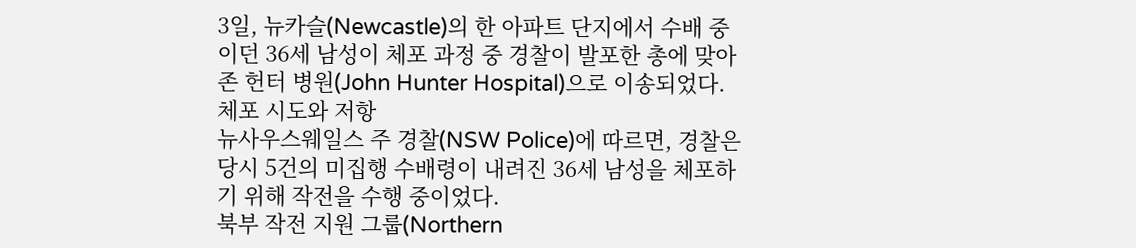3일, 뉴카슬(Newcastle)의 한 아파트 단지에서 수배 중이던 36세 남성이 체포 과정 중 경찰이 발포한 총에 맞아 존 헌터 병원(John Hunter Hospital)으로 이송되었다.
체포 시도와 저항
뉴사우스웨일스 주 경찰(NSW Police)에 따르면, 경찰은 당시 5건의 미집행 수배령이 내려진 36세 남성을 체포하기 위해 작전을 수행 중이었다.
북부 작전 지원 그룹(Northern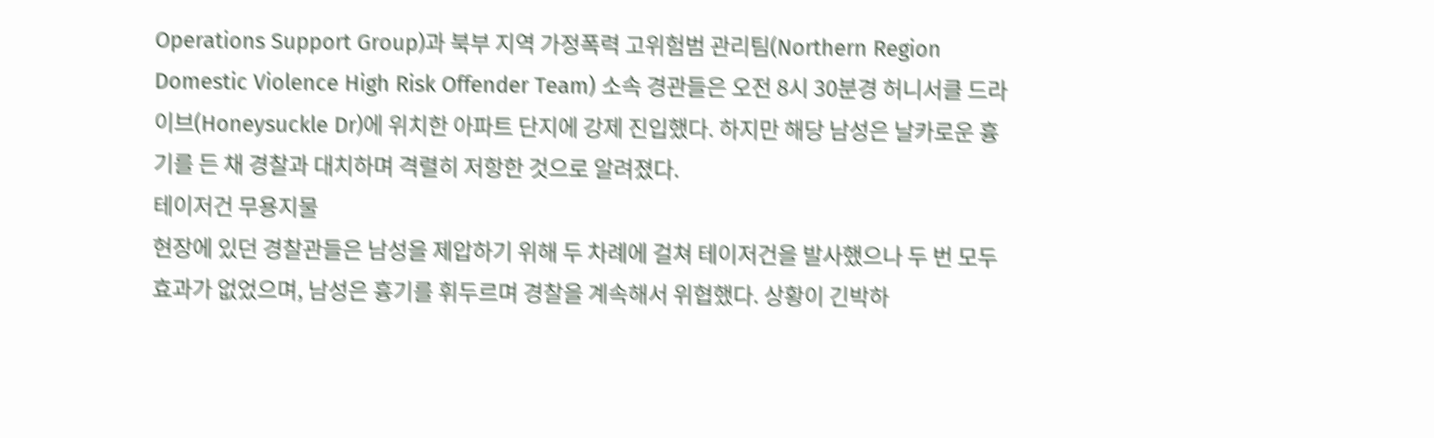Operations Support Group)과 북부 지역 가정폭력 고위험범 관리팀(Northern Region Domestic Violence High Risk Offender Team) 소속 경관들은 오전 8시 30분경 허니서클 드라이브(Honeysuckle Dr)에 위치한 아파트 단지에 강제 진입했다. 하지만 해당 남성은 날카로운 흉기를 든 채 경찰과 대치하며 격렬히 저항한 것으로 알려졌다.
테이저건 무용지물
현장에 있던 경찰관들은 남성을 제압하기 위해 두 차례에 걸쳐 테이저건을 발사했으나 두 번 모두 효과가 없었으며, 남성은 흉기를 휘두르며 경찰을 계속해서 위협했다. 상황이 긴박하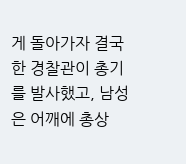게 돌아가자 결국 한 경찰관이 총기를 발사했고, 남성은 어깨에 총상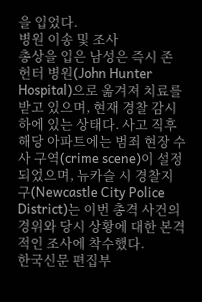을 입었다.
병원 이송 및 조사
총상을 입은 남성은 즉시 존 헌터 병원(John Hunter Hospital)으로 옮겨져 치료를 받고 있으며, 현재 경찰 감시하에 있는 상태다. 사고 직후 해당 아파트에는 범죄 현장 수사 구역(crime scene)이 설정되었으며, 뉴카슬 시 경찰지구(Newcastle City Police District)는 이번 총격 사건의 경위와 당시 상황에 대한 본격적인 조사에 착수했다.
한국신문 편집부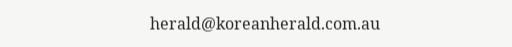herald@koreanherald.com.au